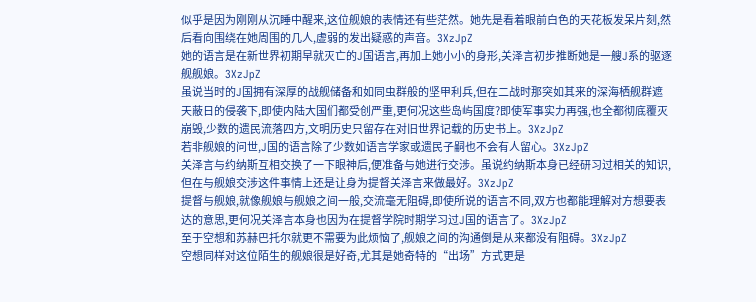似乎是因为刚刚从沉睡中醒来,这位舰娘的表情还有些茫然。她先是看着眼前白色的天花板发呆片刻,然后看向围绕在她周围的几人,虚弱的发出疑惑的声音。3XzJpZ
她的语言是在新世界初期早就灭亡的J国语言,再加上她小小的身形,关泽言初步推断她是一艘J系的驱逐舰舰娘。3XzJpZ
虽说当时的J国拥有深厚的战舰储备和如同虫群般的坚甲利兵,但在二战时那突如其来的深海栖舰群遮天蔽日的侵袭下,即使内陆大国们都受创严重,更何况这些岛屿国度?即使军事实力再强,也全都彻底覆灭崩毁,少数的遗民流落四方,文明历史只留存在对旧世界记载的历史书上。3XzJpZ
若非舰娘的问世,J国的语言除了少数如语言学家或遗民子嗣也不会有人留心。3XzJpZ
关泽言与约纳斯互相交换了一下眼神后,便准备与她进行交涉。虽说约纳斯本身已经研习过相关的知识,但在与舰娘交涉这件事情上还是让身为提督关泽言来做最好。3XzJpZ
提督与舰娘,就像舰娘与舰娘之间一般,交流毫无阻碍,即使所说的语言不同,双方也都能理解对方想要表达的意思,更何况关泽言本身也因为在提督学院时期学习过J国的语言了。3XzJpZ
至于空想和苏赫巴托尔就更不需要为此烦恼了,舰娘之间的沟通倒是从来都没有阻碍。3XzJpZ
空想同样对这位陌生的舰娘很是好奇,尤其是她奇特的“出场”方式更是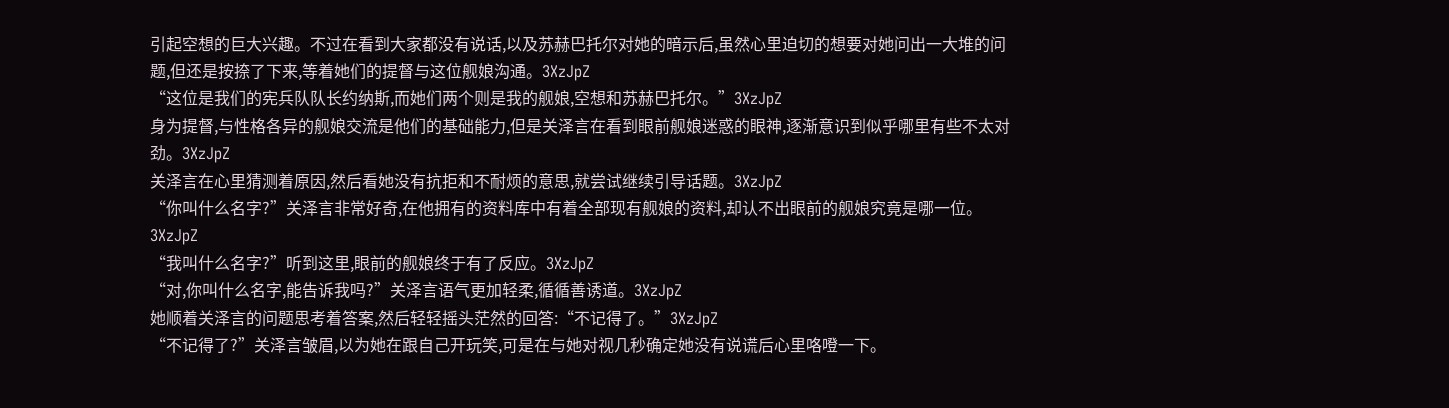引起空想的巨大兴趣。不过在看到大家都没有说话,以及苏赫巴托尔对她的暗示后,虽然心里迫切的想要对她问出一大堆的问题,但还是按捺了下来,等着她们的提督与这位舰娘沟通。3XzJpZ
“这位是我们的宪兵队队长约纳斯,而她们两个则是我的舰娘,空想和苏赫巴托尔。”3XzJpZ
身为提督,与性格各异的舰娘交流是他们的基础能力,但是关泽言在看到眼前舰娘迷惑的眼神,逐渐意识到似乎哪里有些不太对劲。3XzJpZ
关泽言在心里猜测着原因,然后看她没有抗拒和不耐烦的意思,就尝试继续引导话题。3XzJpZ
“你叫什么名字?”关泽言非常好奇,在他拥有的资料库中有着全部现有舰娘的资料,却认不出眼前的舰娘究竟是哪一位。3XzJpZ
“我叫什么名字?”听到这里,眼前的舰娘终于有了反应。3XzJpZ
“对,你叫什么名字,能告诉我吗?”关泽言语气更加轻柔,循循善诱道。3XzJpZ
她顺着关泽言的问题思考着答案,然后轻轻摇头茫然的回答:“不记得了。”3XzJpZ
“不记得了?”关泽言皱眉,以为她在跟自己开玩笑,可是在与她对视几秒确定她没有说谎后心里咯噔一下。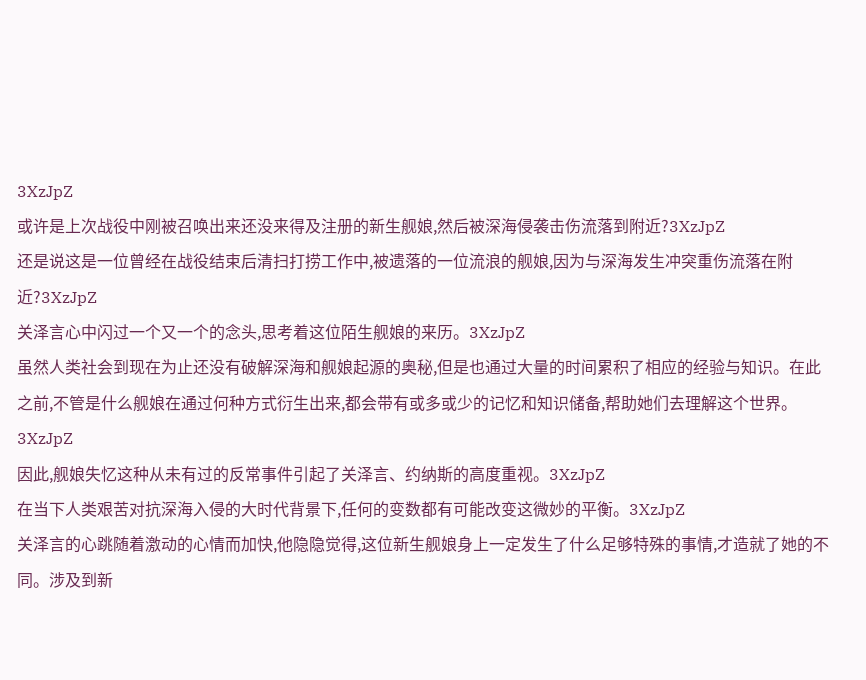3XzJpZ
或许是上次战役中刚被召唤出来还没来得及注册的新生舰娘,然后被深海侵袭击伤流落到附近?3XzJpZ
还是说这是一位曾经在战役结束后清扫打捞工作中,被遗落的一位流浪的舰娘,因为与深海发生冲突重伤流落在附近?3XzJpZ
关泽言心中闪过一个又一个的念头,思考着这位陌生舰娘的来历。3XzJpZ
虽然人类社会到现在为止还没有破解深海和舰娘起源的奥秘,但是也通过大量的时间累积了相应的经验与知识。在此之前,不管是什么舰娘在通过何种方式衍生出来,都会带有或多或少的记忆和知识储备,帮助她们去理解这个世界。3XzJpZ
因此,舰娘失忆这种从未有过的反常事件引起了关泽言、约纳斯的高度重视。3XzJpZ
在当下人类艰苦对抗深海入侵的大时代背景下,任何的变数都有可能改变这微妙的平衡。3XzJpZ
关泽言的心跳随着激动的心情而加快,他隐隐觉得,这位新生舰娘身上一定发生了什么足够特殊的事情,才造就了她的不同。涉及到新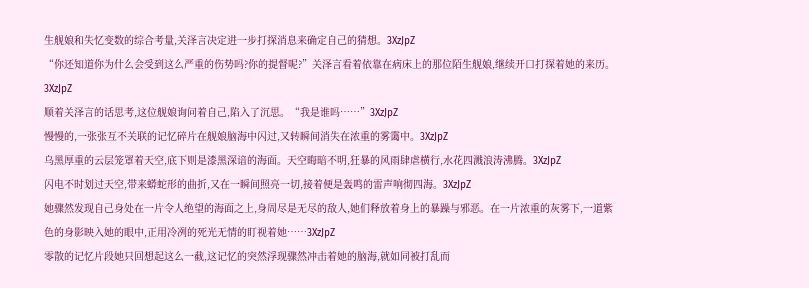生舰娘和失忆变数的综合考量,关泽言决定进一步打探消息来确定自己的猜想。3XzJpZ
“你还知道你为什么会受到这么严重的伤势吗?你的提督呢?”关泽言看着依靠在病床上的那位陌生舰娘,继续开口打探着她的来历。3XzJpZ
顺着关泽言的话思考,这位舰娘询问着自己,陷入了沉思。“我是谁吗……”3XzJpZ
慢慢的,一张张互不关联的记忆碎片在舰娘脑海中闪过,又转瞬间消失在浓重的雾霭中。3XzJpZ
乌黑厚重的云层笼罩着天空,底下则是漆黑深谙的海面。天空晦暗不明,狂暴的风雨肆虐横行,水花四溅浪涛沸腾。3XzJpZ
闪电不时划过天空,带来蟒蛇形的曲折,又在一瞬间照亮一切,接着便是轰鸣的雷声响彻四海。3XzJpZ
她骤然发现自己身处在一片令人绝望的海面之上,身周尽是无尽的敌人,她们释放着身上的暴躁与邪恶。在一片浓重的灰雾下,一道紫色的身影映入她的眼中,正用冷冽的死光无情的盯视着她……3XzJpZ
零散的记忆片段她只回想起这么一截,这记忆的突然浮现骤然冲击着她的脑海,就如同被打乱而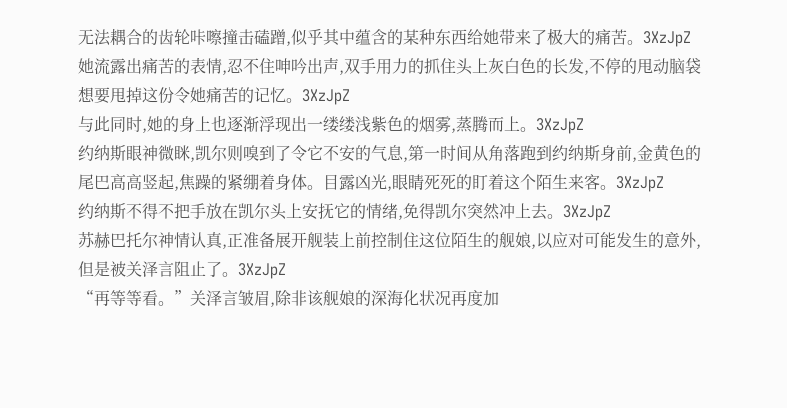无法耦合的齿轮咔嚓撞击磕蹭,似乎其中蕴含的某种东西给她带来了极大的痛苦。3XzJpZ
她流露出痛苦的表情,忍不住呻吟出声,双手用力的抓住头上灰白色的长发,不停的甩动脑袋想要甩掉这份令她痛苦的记忆。3XzJpZ
与此同时,她的身上也逐渐浮现出一缕缕浅紫色的烟雾,蒸腾而上。3XzJpZ
约纳斯眼神微眯,凯尔则嗅到了令它不安的气息,第一时间从角落跑到约纳斯身前,金黄色的尾巴高高竖起,焦躁的紧绷着身体。目露凶光,眼睛死死的盯着这个陌生来客。3XzJpZ
约纳斯不得不把手放在凯尔头上安抚它的情绪,免得凯尔突然冲上去。3XzJpZ
苏赫巴托尔神情认真,正准备展开舰装上前控制住这位陌生的舰娘,以应对可能发生的意外,但是被关泽言阻止了。3XzJpZ
“再等等看。”关泽言皱眉,除非该舰娘的深海化状况再度加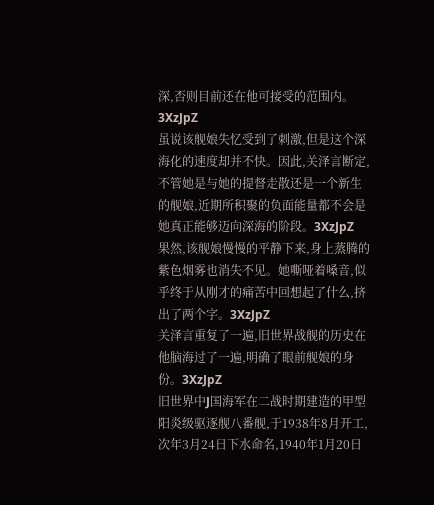深,否则目前还在他可接受的范围内。3XzJpZ
虽说该舰娘失忆受到了刺激,但是这个深海化的速度却并不快。因此,关泽言断定,不管她是与她的提督走散还是一个新生的舰娘,近期所积聚的负面能量都不会是她真正能够迈向深海的阶段。3XzJpZ
果然,该舰娘慢慢的平静下来,身上蒸腾的紫色烟雾也消失不见。她嘶哑着嗓音,似乎终于从刚才的痛苦中回想起了什么,挤出了两个字。3XzJpZ
关泽言重复了一遍,旧世界战舰的历史在他脑海过了一遍,明确了眼前舰娘的身份。3XzJpZ
旧世界中J国海军在二战时期建造的甲型阳炎级驱逐舰八番舰,于1938年8月开工,次年3月24日下水命名,1940年1月20日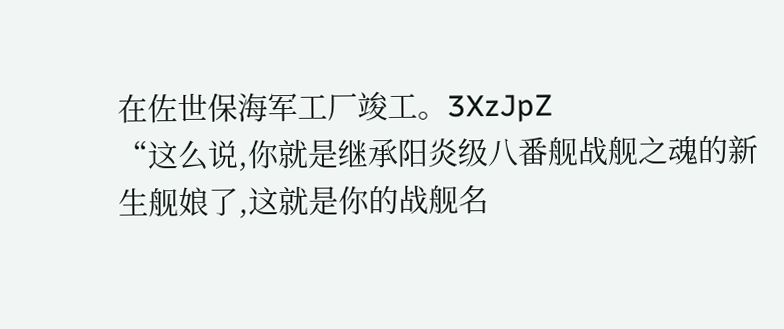在佐世保海军工厂竣工。3XzJpZ
“这么说,你就是继承阳炎级八番舰战舰之魂的新生舰娘了,这就是你的战舰名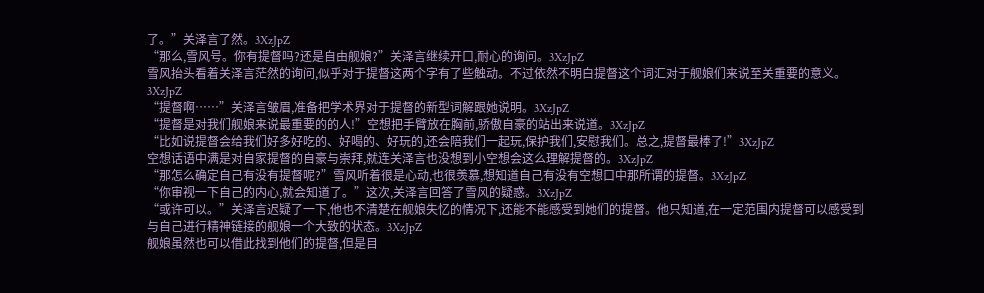了。”关泽言了然。3XzJpZ
“那么,雪风号。你有提督吗?还是自由舰娘?”关泽言继续开口,耐心的询问。3XzJpZ
雪风抬头看着关泽言茫然的询问,似乎对于提督这两个字有了些触动。不过依然不明白提督这个词汇对于舰娘们来说至关重要的意义。3XzJpZ
“提督啊……”关泽言皱眉,准备把学术界对于提督的新型词解跟她说明。3XzJpZ
“提督是对我们舰娘来说最重要的的人!”空想把手臂放在胸前,骄傲自豪的站出来说道。3XzJpZ
“比如说提督会给我们好多好吃的、好喝的、好玩的,还会陪我们一起玩,保护我们,安慰我们。总之,提督最棒了!”3XzJpZ
空想话语中满是对自家提督的自豪与崇拜,就连关泽言也没想到小空想会这么理解提督的。3XzJpZ
“那怎么确定自己有没有提督呢?”雪风听着很是心动,也很羡慕,想知道自己有没有空想口中那所谓的提督。3XzJpZ
“你审视一下自己的内心,就会知道了。”这次,关泽言回答了雪风的疑惑。3XzJpZ
“或许可以。”关泽言迟疑了一下,他也不清楚在舰娘失忆的情况下,还能不能感受到她们的提督。他只知道,在一定范围内提督可以感受到与自己进行精神链接的舰娘一个大致的状态。3XzJpZ
舰娘虽然也可以借此找到他们的提督,但是目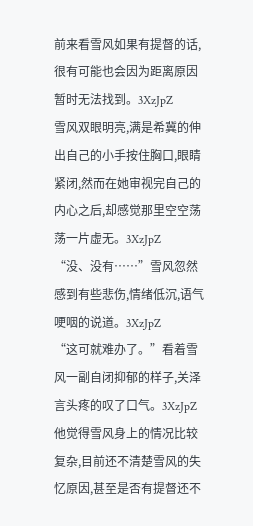前来看雪风如果有提督的话,很有可能也会因为距离原因暂时无法找到。3XzJpZ
雪风双眼明亮,满是希冀的伸出自己的小手按住胸口,眼睛紧闭,然而在她审视完自己的内心之后,却感觉那里空空荡荡一片虚无。3XzJpZ
“没、没有……”雪风忽然感到有些悲伤,情绪低沉,语气哽咽的说道。3XzJpZ
“这可就难办了。”看着雪风一副自闭抑郁的样子,关泽言头疼的叹了口气。3XzJpZ
他觉得雪风身上的情况比较复杂,目前还不清楚雪风的失忆原因,甚至是否有提督还不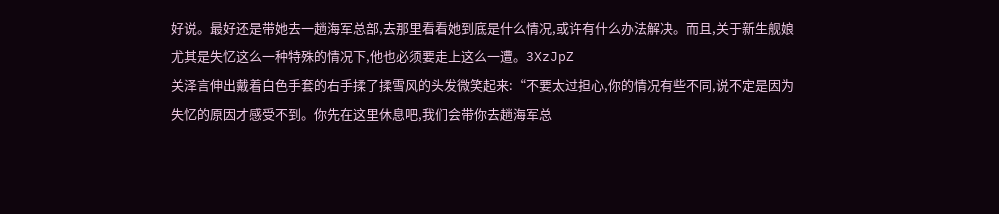好说。最好还是带她去一趟海军总部,去那里看看她到底是什么情况,或许有什么办法解决。而且,关于新生舰娘尤其是失忆这么一种特殊的情况下,他也必须要走上这么一遭。3XzJpZ
关泽言伸出戴着白色手套的右手揉了揉雪风的头发微笑起来:“不要太过担心,你的情况有些不同,说不定是因为失忆的原因才感受不到。你先在这里休息吧,我们会带你去趟海军总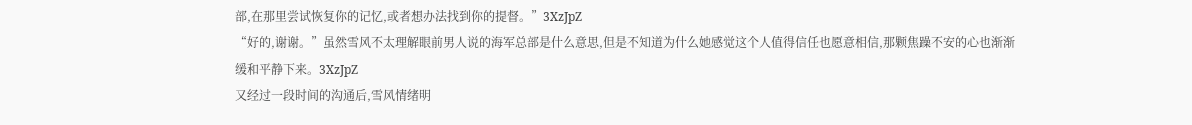部,在那里尝试恢复你的记忆,或者想办法找到你的提督。”3XzJpZ
“好的,谢谢。”虽然雪风不太理解眼前男人说的海军总部是什么意思,但是不知道为什么她感觉这个人值得信任也愿意相信,那颗焦躁不安的心也渐渐缓和平静下来。3XzJpZ
又经过一段时间的沟通后,雪风情绪明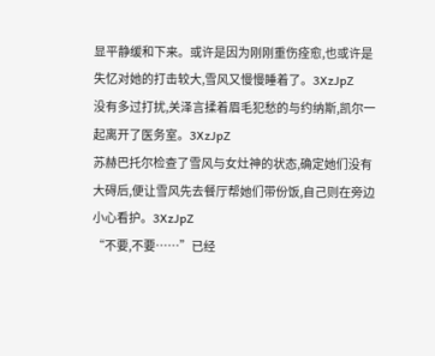显平静缓和下来。或许是因为刚刚重伤痊愈,也或许是失忆对她的打击较大,雪风又慢慢睡着了。3XzJpZ
没有多过打扰,关泽言揉着眉毛犯愁的与约纳斯,凯尔一起离开了医务室。3XzJpZ
苏赫巴托尔检查了雪风与女灶神的状态,确定她们没有大碍后,便让雪风先去餐厅帮她们带份饭,自己则在旁边小心看护。3XzJpZ
“不要,不要……”已经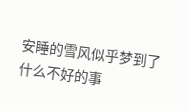安睡的雪风似乎梦到了什么不好的事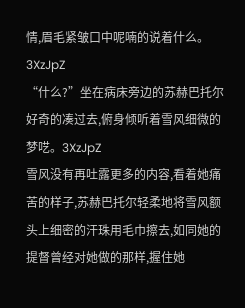情,眉毛紧皱口中呢喃的说着什么。3XzJpZ
“什么?”坐在病床旁边的苏赫巴托尔好奇的凑过去,俯身倾听着雪风细微的梦呓。3XzJpZ
雪风没有再吐露更多的内容,看着她痛苦的样子,苏赫巴托尔轻柔地将雪风额头上细密的汗珠用毛巾擦去,如同她的提督曾经对她做的那样,握住她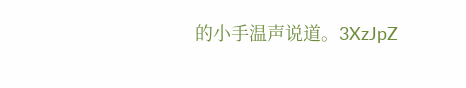的小手温声说道。3XzJpZ